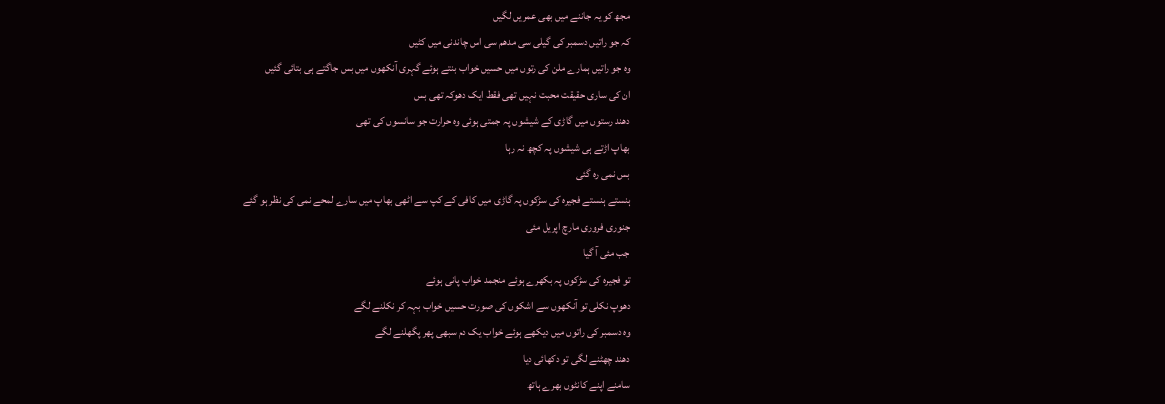مجھ کو یہ جاننے میں بھی عمریں لگیں
کہ جو راتیں دسمبر کی گیلی سی مدھم سی اس چاندنی میں کٹیں
وہ جو راتیں ہمارے ملن کی رتوں میں حسیں خواب بنتے ہوئے گہری آنکھوں میں بس جاگتے ہی بتائی گئیں
ان کی ساری حقیقت محبت نہیں تھی فقط ایک دھوکہ تھی بس
دھند رستوں میں گاڑی کے شیشوں پہ جمتی ہوئی وہ حرارت جو سانسوں کی تھی
بھاپ اڑتے ہی شیشوں پہ کچھ نہ رہا
بس نمی رہ گئی
ہنستے ہنستے فجیرہ کی سڑکوں پہ گاڑی میں کافی کے کپ سے اٹھی بھاپ میں سارے لمحے نمی کی نظر ہو گئے
جنوری فروری مارچ اپریل مئی
جب مئی آ گیا
تو فجیرہ کی سڑکوں پہ بکھرے ہوئے منجمد خواب پانی ہوئے
دھوپ نکلی تو آنکھوں سے اشکوں کی صورت حسیں خواب بہہ کر نکلنے لگے
وہ دسمبر کی راتوں میں دیکھے ہوئے خواب یک دم سبھی پھر پگھلنے لگے
دھند چھٹنے لگی تو دکھائی دیا
سامنے اپنے کانٹوں بھرے ہاتھ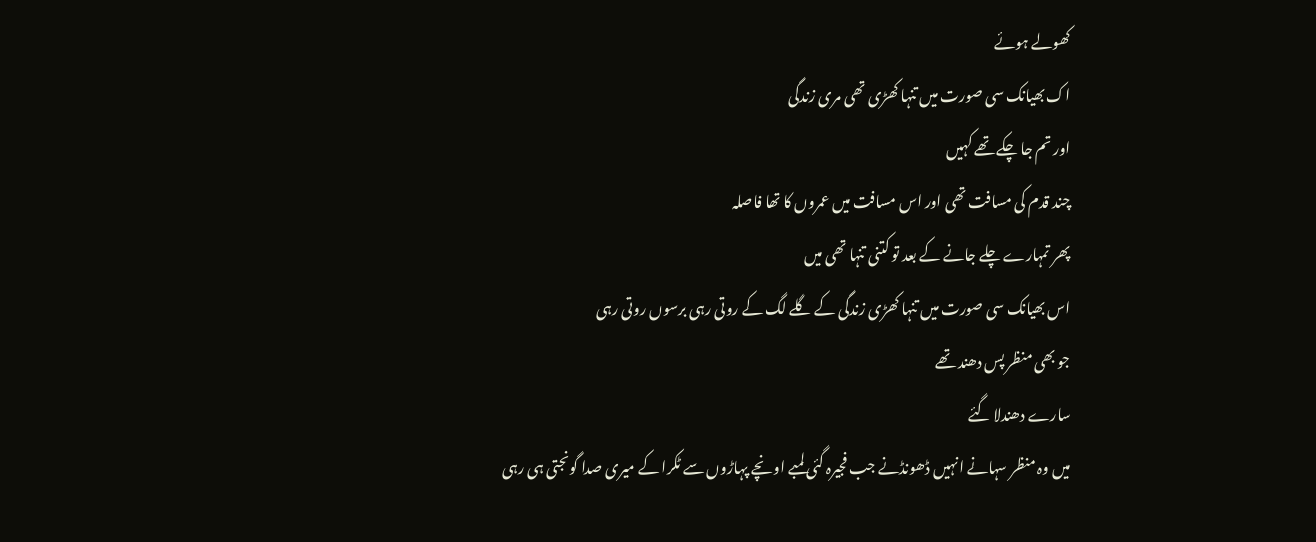کھولے ہوئے
اک بھیانک سی صورت میں تنہا کھڑی تھی مری زندگی
اور تم جا چکے تھے کہیں
چند قدم کی مسافت تھی اور اس مسافت میں عمروں کا تھا فاصلہ
پھر تمہارے چلے جانے کے بعد تو کتنی تنہا تھی میں
اس بھیانک سی صورت میں تنہا کھڑی زندگی کے گلے لگ کے روتی رہی برسوں روتی رہی
جو بھی منظر پس دھند تھے
سارے دھندلا گئے
میں وہ منظر سہانے انہیں ڈھونڈنے جب فجیرہ گئی لمبے اونچے پہاڑوں سے ٹکرا کے میری صدا گونجتی ہی رہی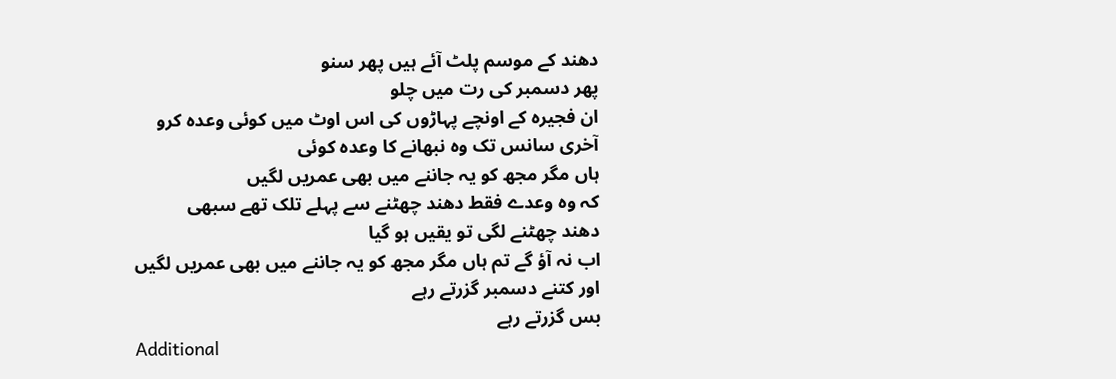دھند کے موسم پلٹ آئے ہیں پھر سنو
پھر دسمبر کی رت میں چلو
ان فجیرہ کے اونچے پہاڑوں کی اس اوٹ میں کوئی وعدہ کرو
آخری سانس تک وہ نبھانے کا وعدہ کوئی
ہاں مگر مجھ کو یہ جاننے میں بھی عمریں لگیں
کہ وہ وعدے فقط دھند چھٹنے سے پہلے تلک تھے سبھی
دھند چھٹنے لگی تو یقیں ہو گیا
اب نہ آؤ گے تم ہاں مگر مجھ کو یہ جاننے میں بھی عمریں لگیں
اور کتنے دسمبر گزرتے رہے
بس گزرتے رہے
Additional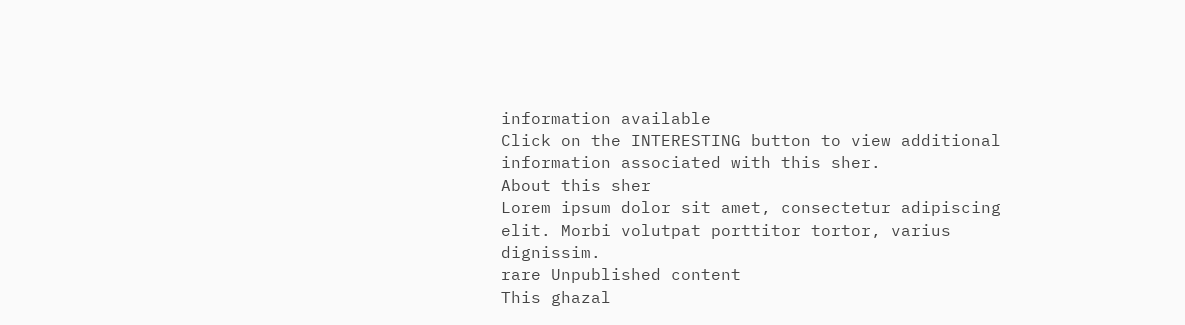information available
Click on the INTERESTING button to view additional information associated with this sher.
About this sher
Lorem ipsum dolor sit amet, consectetur adipiscing elit. Morbi volutpat porttitor tortor, varius dignissim.
rare Unpublished content
This ghazal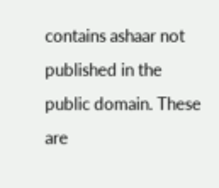contains ashaar not published in the public domain. These are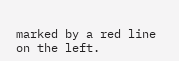marked by a red line on the left.